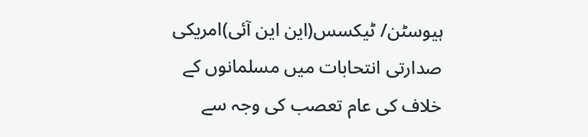ہیوسٹن/ ٹیکسس(این این آئی)امریکی صدارتی انتحابات میں مسلمانوں کے خلاف کی عام تعصب کی وجہ سے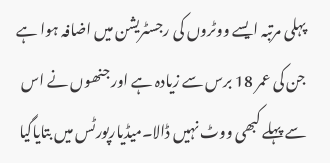پہلی مرتبہ ایسے ووٹروں کی رجسٹریشن میں اضافہ ہوا ہے جن کی عمر 18 برس سے زیادہ ہے اور جنھوں نے اس سے پہلے کبھی ووٹ نہیں ڈالا۔میڈیارپورٹس میں بتایاگیا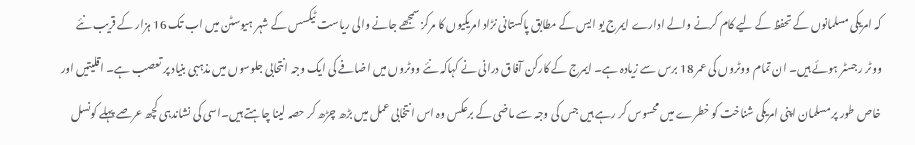کہ امریکی مسلمانوں کے تحفظ کے لیے کام کرنے والے ادارے ایمرج یو ایس کے مطابق پاکستانی نڑاد امریکیوں کا مرکز سمجھے جانے والی ریاست ٹیکسس کے شہر ہیوسٹن میں اب تک 16 ہزار کے قریب نئے ووٹر رجسٹر ہوئے ہیں۔ ان تمام ووٹروں کی عمر 18 برس سے زیادہ ہے۔ ایمرج کے کارکن آفاق درانی نے کہاکہ نئے ووٹروں میں اضافے کی ایک وجہ انتحابی جلوسوں میں مذہبی بنیاد پر تعصب ہے۔ اقلیتیں اور خاص طور پر مسلمان اپنی امریکی شناخت کو خطرے میں محسوس کر رہے ہیں جس کی وجہ سے ماضی کے برعکس وہ اس انتخابی عمل میں بڑھ چڑھ کر حصہ لینا چاہتے ہیں۔اسی کی نشاندہی کچھ عرصے پہلے کونسل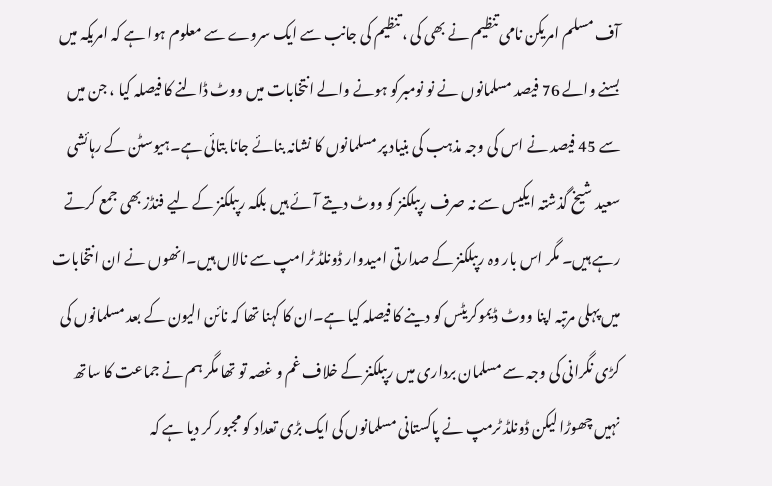آف مسلم امریکن نامی تنظیم نے بھی کی ، تنظیم کی جانب سے ایک سروے سے معلوم ہوا ہے کہ امریکہ میں بسنے والے 76 فیصد مسلمانوں نے نو نومبرکو ہونے والے انتخابات میں ووٹ ڈالنے کا فیصلہ کیا ، جن میں سے 45 فیصد نے اس کی وجہ مذہب کی بنیاد پر مسلمانوں کا نشانہ بنائے جانا بتائی ہے۔ہیوسٹن کے رہائشی سعید شیخ گذشتہ ایکیس سے نہ صرف رپبلکنز کو ووٹ دیتے آئے ہیں بلکہ رپبلکنز کے لیے فنڈز بھی جمع کرتے رہے ہیں۔ مگر اس بار وہ رپبلکنز کے صدارتی امیدوار ڈونلڈ ٹرامپ سے نالاں ہیں۔انھوں نے ان انتخابات میں پہلی مرتبہ اپنا ووٹ ڈیموکریٹس کو دینے کا فیصلہ کیا ہے۔ان کا کہنا تھا کہ نائن الیون کے بعد مسلمانوں کی کڑی نگرانی کی وجہ سے مسلمان برداری میں رپبلکنز کے خلاف غم و غصہ تو تھا مگر ہم نے جماعت کا ساتھ نہیں چھوڑا لیکن ڈونلڈ ٹرمپ نے پاکستانی مسلمانوں کی ایک بڑی تعداد کو مجبور کر دیا ہے کہ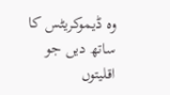وہ ڈیموکریٹس کا ساتھ دیں جو اقلیتوں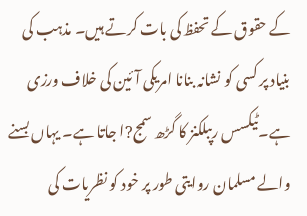کے حقوق کے تحفظ کی بات کرتے ہیں۔ مذہب کی بنیاد پر کسی کو نشانہ بنانا امریکی آئین کی خلاف ورزی ہے۔ٹیکسس رپبلکنز کا گڑھ سمج?ا جاتا ہے۔ یہاں بسنے والے مسلمان روایتی طور پر خود کو نظریات کی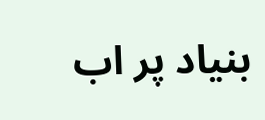بنیاد پر اب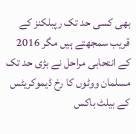بھی کسی حد تک رپبلکنز کے قریب سمجھتے ہیں مگر 2016 کے انتحابی مراحل نے بڑی حد تک مسلمان ووٹوں کا رخ ڈیموکریٹس کے بیلٹ باکس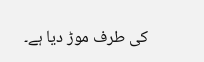کی طرف موڑ دیا ہے۔